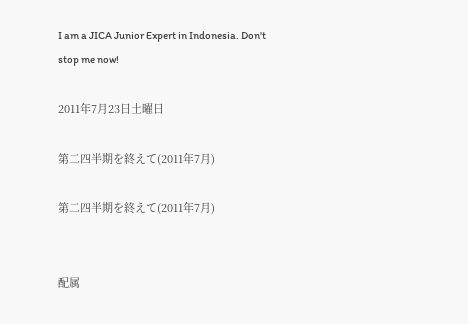I am a JICA Junior Expert in Indonesia. Don't stop me now!

2011年7月23日土曜日

第二四半期を終えて(2011年7月)

第二四半期を終えて(2011年7月)


配属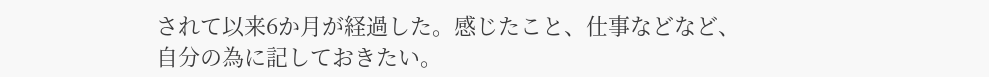されて以来6か月が経過した。感じたこと、仕事などなど、
自分の為に記しておきたい。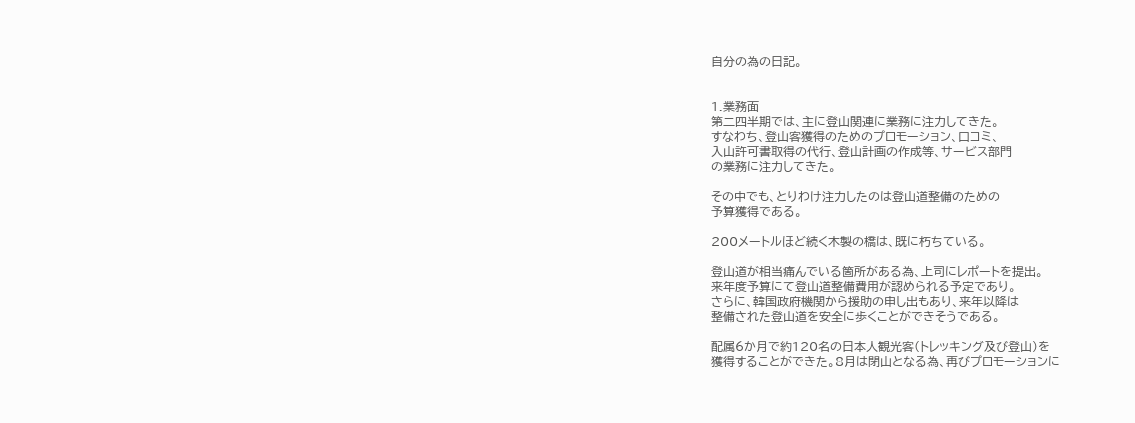自分の為の日記。


1.業務面
第二四半期では、主に登山関連に業務に注力してきた。
すなわち、登山客獲得のためのプロモーション、口コミ、
入山許可書取得の代行、登山計画の作成等、サービス部門
の業務に注力してきた。

その中でも、とりわけ注力したのは登山道整備のための
予算獲得である。

200メートルほど続く木製の橋は、既に朽ちている。

登山道が相当痛んでいる箇所がある為、上司にレポートを提出。
来年度予算にて登山道整備費用が認められる予定であり。
さらに、韓国政府機関から援助の申し出もあり、来年以降は
整備された登山道を安全に歩くことができそうである。

配属6か月で約120名の日本人観光客(トレッキング及び登山)を
獲得することができた。8月は閉山となる為、再びプロモーションに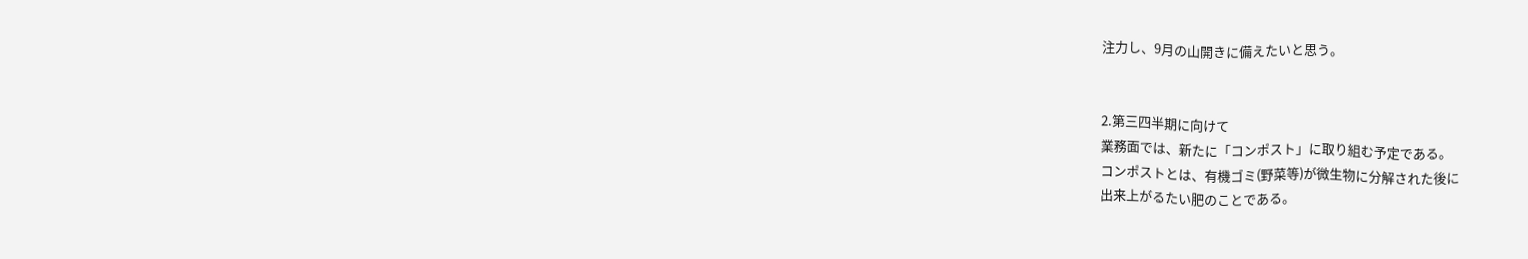注力し、9月の山開きに備えたいと思う。


2.第三四半期に向けて
業務面では、新たに「コンポスト」に取り組む予定である。
コンポストとは、有機ゴミ(野菜等)が微生物に分解された後に
出来上がるたい肥のことである。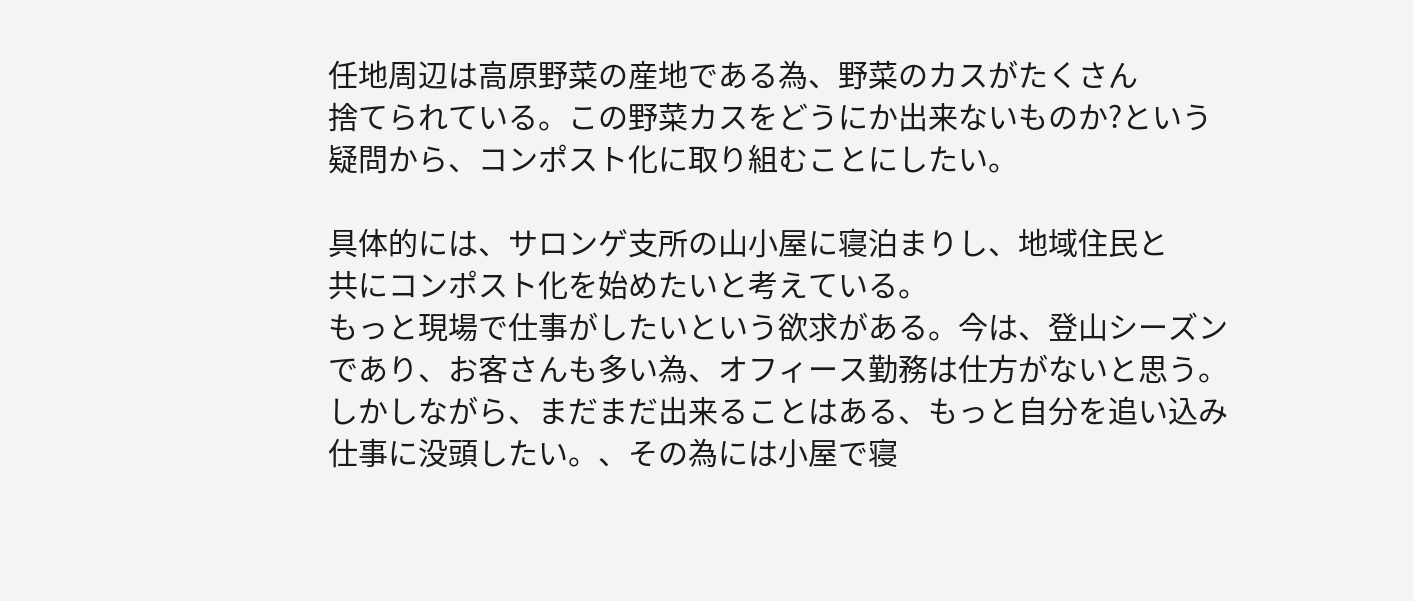任地周辺は高原野菜の産地である為、野菜のカスがたくさん
捨てられている。この野菜カスをどうにか出来ないものか?という
疑問から、コンポスト化に取り組むことにしたい。

具体的には、サロンゲ支所の山小屋に寝泊まりし、地域住民と
共にコンポスト化を始めたいと考えている。
もっと現場で仕事がしたいという欲求がある。今は、登山シーズン
であり、お客さんも多い為、オフィース勤務は仕方がないと思う。
しかしながら、まだまだ出来ることはある、もっと自分を追い込み
仕事に没頭したい。、その為には小屋で寝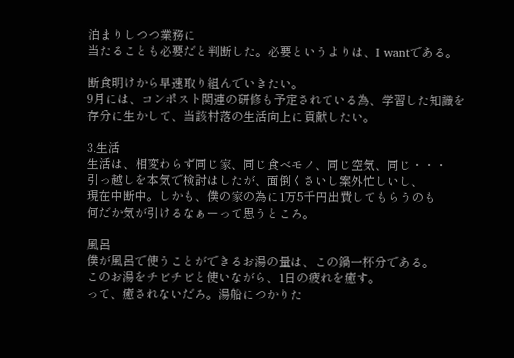泊まりしつつ業務に
当たることも必要だと判断した。必要というよりは、I wantである。

断食明けから早速取り組んでいきたい。
9月には、コンポスト関連の研修も予定されている為、学習した知識を
存分に生かして、当該村落の生活向上に貢献したい。

3.生活
生活は、相変わらず同じ家、同じ食べモノ、同じ空気、同じ・・・
引っ越しを本気で検討はしたが、面倒くさいし案外忙しいし、
現在中断中。しかも、僕の家の為に1万5千円出費してもらうのも
何だか気が引けるなぁーって思うところ。

風呂
僕が風呂で使うことができるお湯の量は、この鍋一杯分である。
このお湯をチビチビと使いながら、1日の疲れを癒す。
って、癒されないだろ。湯船につかりた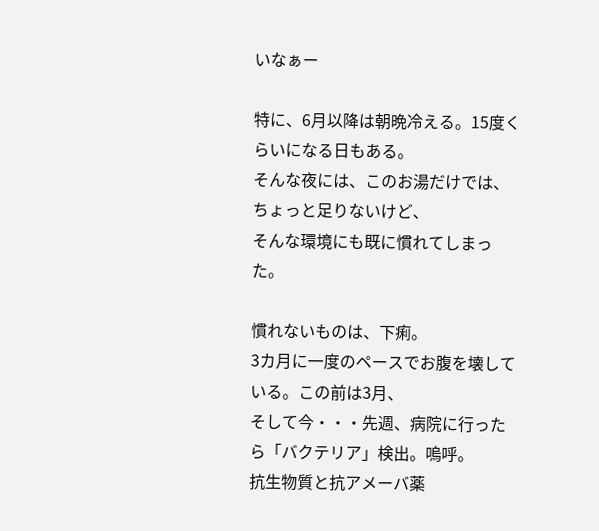いなぁー

特に、6月以降は朝晩冷える。15度くらいになる日もある。
そんな夜には、このお湯だけでは、ちょっと足りないけど、
そんな環境にも既に慣れてしまった。

慣れないものは、下痢。
3カ月に一度のペースでお腹を壊している。この前は3月、
そして今・・・先週、病院に行ったら「バクテリア」検出。嗚呼。
抗生物質と抗アメーバ薬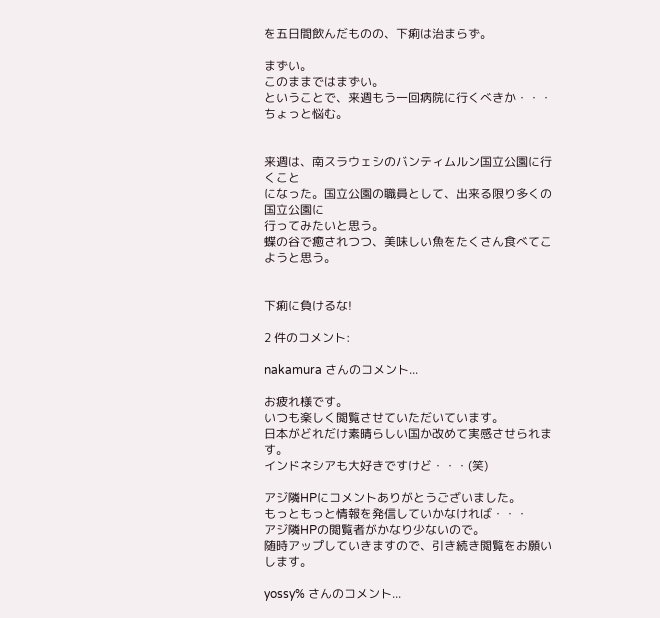を五日間飲んだものの、下痢は治まらず。

まずい。
このままではまずい。
ということで、来週もう一回病院に行くべきか・・・ちょっと悩む。


来週は、南スラウェシのバンティムルン国立公園に行くこと
になった。国立公園の職員として、出来る限り多くの国立公園に
行ってみたいと思う。
蝶の谷で癒されつつ、美味しい魚をたくさん食べてこようと思う。


下痢に負けるな!

2 件のコメント:

nakamura さんのコメント...

お疲れ様です。
いつも楽しく閲覧させていただいています。
日本がどれだけ素晴らしい国か改めて実感させられます。
インドネシアも大好きですけど・・・(笑)

アジ隣HPにコメントありがとうございました。
もっともっと情報を発信していかなければ・・・
アジ隣HPの閲覧者がかなり少ないので。
随時アップしていきますので、引き続き閲覧をお願いします。

yossy% さんのコメント...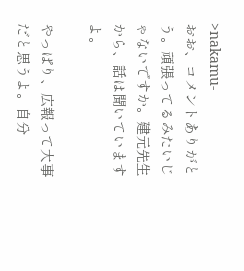>nakamu-
おお、コメントありがとう。頑張ってるみたいじゃないですか。建元先生から、話は聞いていますよ。

やっぱり、広報って大事だと思うよ。自分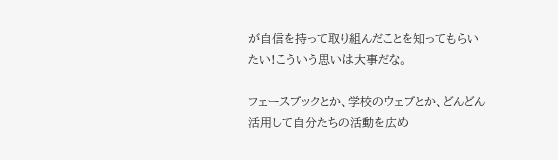が自信を持って取り組んだことを知ってもらいたい!こういう思いは大事だな。

フェースブックとか、学校のウェブとか、どんどん活用して自分たちの活動を広め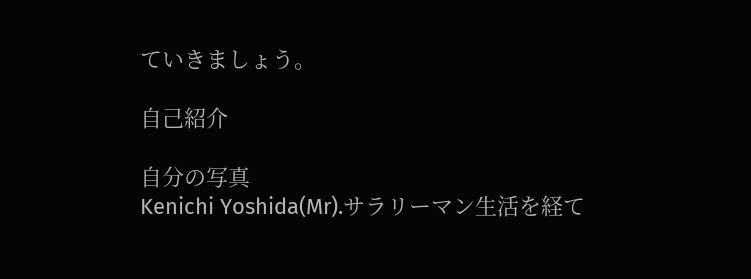ていきましょう。

自己紹介

自分の写真
Kenichi Yoshida(Mr).サラリーマン生活を経て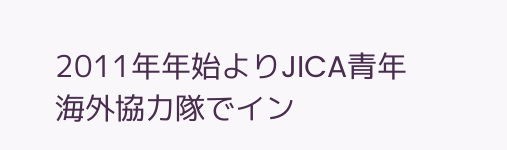2011年年始よりJICA青年海外協力隊でイン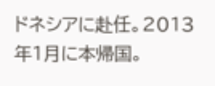ドネシアに赴任。2013年1月に本帰国。